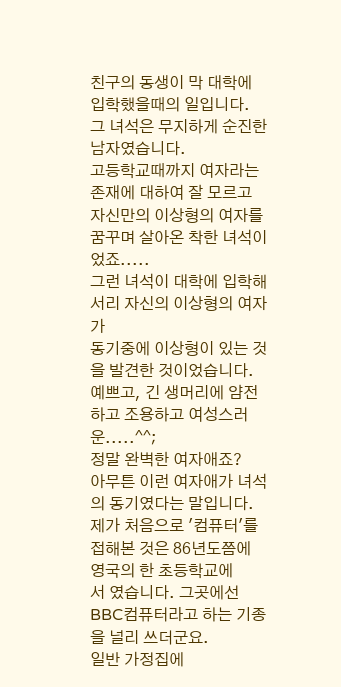친구의 동생이 막 대학에 입학했을때의 일입니다.
그 녀석은 무지하게 순진한 남자였습니다.
고등학교때까지 여자라는 존재에 대하여 잘 모르고
자신만의 이상형의 여자를 꿈꾸며 살아온 착한 녀석이었죠.....
그런 녀석이 대학에 입학해서리 자신의 이상형의 여자가
동기중에 이상형이 있는 것을 발견한 것이었습니다.
예쁘고, 긴 생머리에 얌전하고 조용하고 여성스러운.....^^;
정말 완벽한 여자애죠?
아무튼 이런 여자애가 녀석의 동기였다는 말입니다.
제가 처음으로 '컴퓨터'를 접해본 것은 86년도쯤에 영국의 한 초등학교에
서 였습니다. 그곳에선 BBC컴퓨터라고 하는 기종을 널리 쓰더군요.
일반 가정집에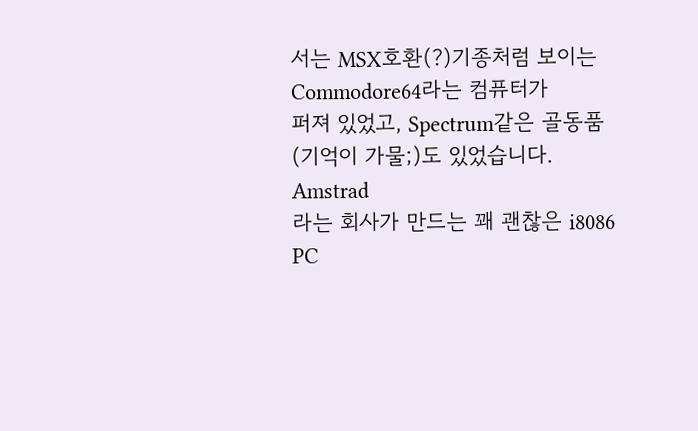서는 MSX호환(?)기종처럼 보이는 Commodore64라는 컴퓨터가
퍼져 있었고, Spectrum같은 골동품(기억이 가물;)도 있었습니다. Amstrad
라는 회사가 만드는 꽤 괜찮은 i8086 PC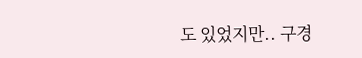도 있었지만.. 구경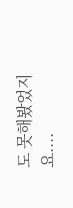도 못해봤었지
요....